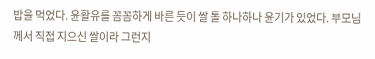밥을 먹었다. 윤활유를 꼼꼼하게 바른 듯이 쌀 톨 하나하나 윤기가 있었다. 부모님께서 직접 지으신 쌀이라 그런지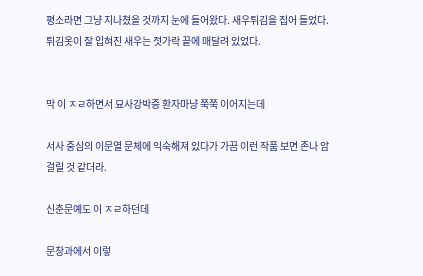평소라면 그냥 지나쳤을 것까지 눈에 들어왔다. 새우튀김을 집어 들었다. 튀김옷이 잘 입혀진 새우는 젓가락 끝에 매달려 있었다.


막 이 ㅈㄹ하면서 묘사강박증 환자마냥 쭉쭉 이어지는데

서사 중심의 이문열 문체에 익숙해져 있다가 가끔 이런 작품 보면 존나 암 걸릴 것 같더라.

신춘문예도 이 ㅈㄹ하던데

문창과에서 이렇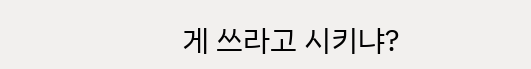게 쓰라고 시키냐?